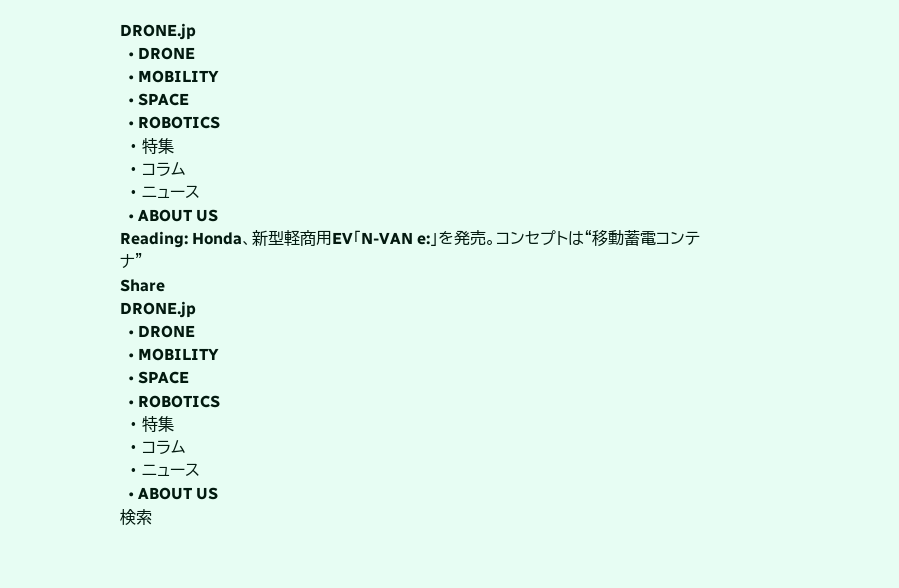DRONE.jp
  • DRONE
  • MOBILITY
  • SPACE
  • ROBOTICS
  • 特集
  • コラム
  • ニュース
  • ABOUT US
Reading: Honda、新型軽商用EV「N-VAN e:」を発売。コンセプトは“移動蓄電コンテナ”
Share
DRONE.jp
  • DRONE
  • MOBILITY
  • SPACE
  • ROBOTICS
  • 特集
  • コラム
  • ニュース
  • ABOUT US
検索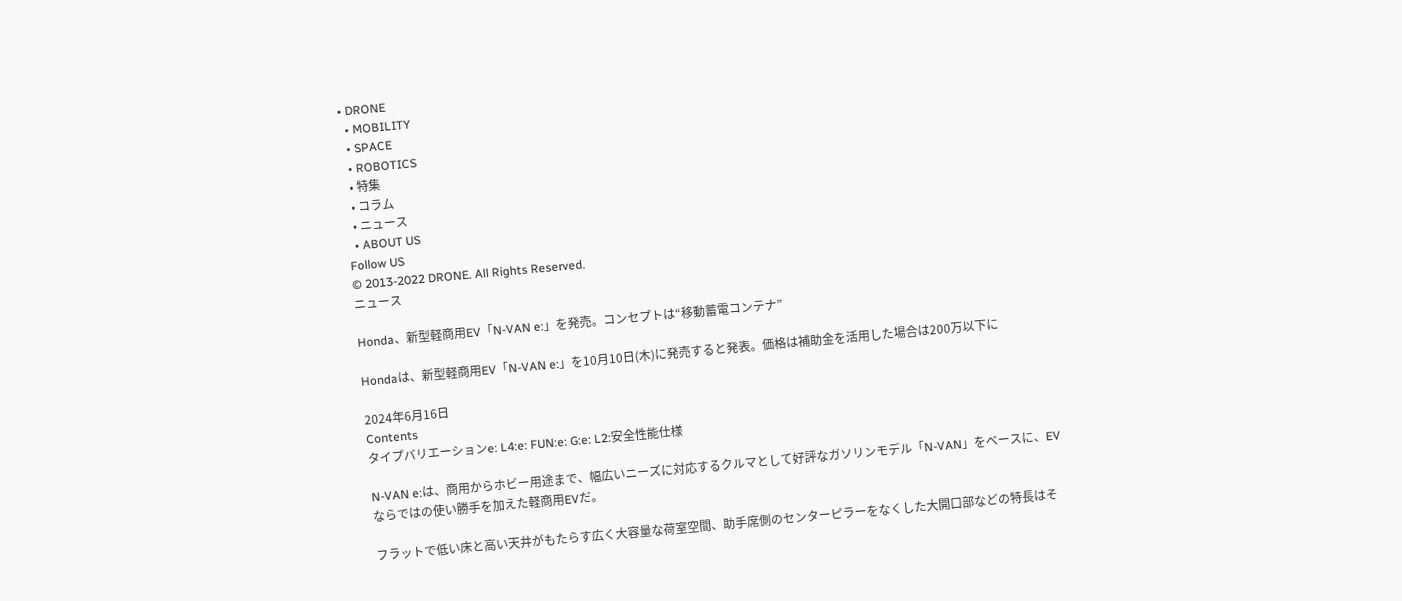• DRONE
  • MOBILITY
  • SPACE
  • ROBOTICS
  • 特集
  • コラム
  • ニュース
  • ABOUT US
Follow US
© 2013-2022 DRONE. All Rights Reserved.
ニュース

Honda、新型軽商用EV「N-VAN e:」を発売。コンセプトは“移動蓄電コンテナ”

Hondaは、新型軽商用EV「N-VAN e:」を10月10日(木)に発売すると発表。価格は補助金を活用した場合は200万以下に

2024年6月16日
Contents
タイプバリエーションe: L4:e: FUN:e: G:e: L2:安全性能仕様

N-VAN e:は、商用からホビー用途まで、幅広いニーズに対応するクルマとして好評なガソリンモデル「N-VAN」をベースに、EVならではの使い勝手を加えた軽商用EVだ。

フラットで低い床と高い天井がもたらす広く大容量な荷室空間、助手席側のセンターピラーをなくした大開口部などの特長はそ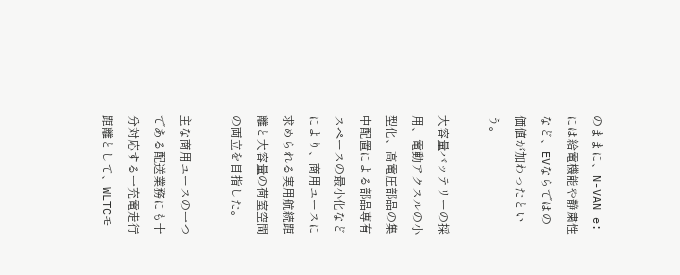のままに、N-VAN e:には給電機能や静粛性など、EVならではの価値が加わったという。

大容量バッテリーの採用、電動アクスルの小型化、高電圧部品の集中配置による部品専有スペースの最小化などにより、商用ユースに求められる実用航続距離と大容量の荷室空間の両立を目指した。

主な商用ユースの一つである配送業務にも十分対応する一充電走行距離として、WLTCモ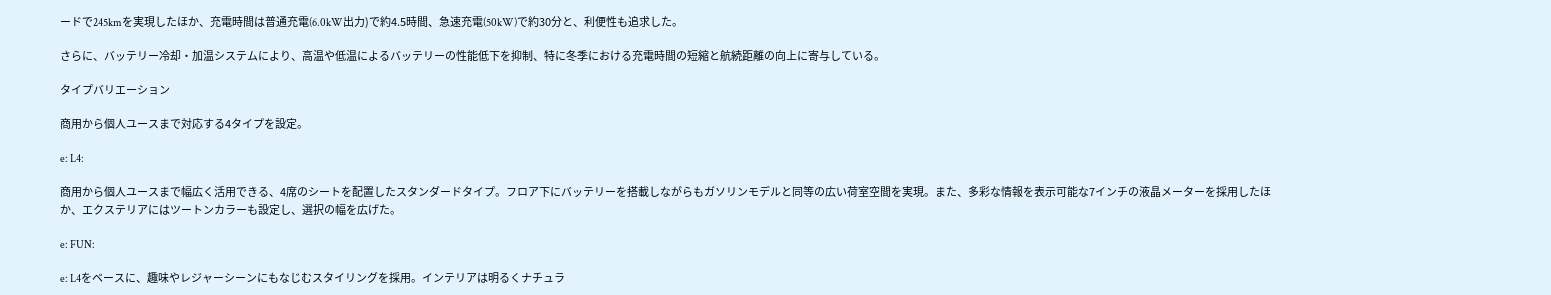ードで245kmを実現したほか、充電時間は普通充電(6.0kW出力)で約4.5時間、急速充電(50kW)で約30分と、利便性も追求した。

さらに、バッテリー冷却・加温システムにより、高温や低温によるバッテリーの性能低下を抑制、特に冬季における充電時間の短縮と航続距離の向上に寄与している。

タイプバリエーション

商用から個人ユースまで対応する4タイプを設定。

e: L4:

商用から個人ユースまで幅広く活用できる、4席のシートを配置したスタンダードタイプ。フロア下にバッテリーを搭載しながらもガソリンモデルと同等の広い荷室空間を実現。また、多彩な情報を表示可能な7インチの液晶メーターを採用したほか、エクステリアにはツートンカラーも設定し、選択の幅を広げた。

e: FUN:

e: L4をベースに、趣味やレジャーシーンにもなじむスタイリングを採用。インテリアは明るくナチュラ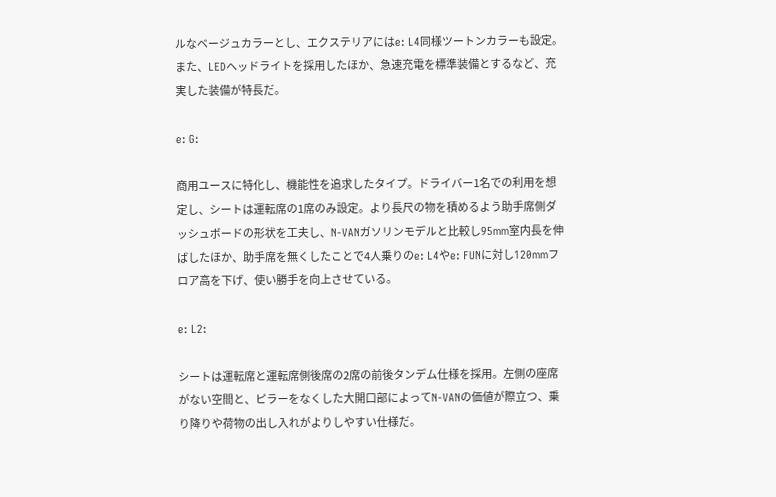ルなベージュカラーとし、エクステリアにはe: L4同様ツートンカラーも設定。また、LEDヘッドライトを採用したほか、急速充電を標準装備とするなど、充実した装備が特長だ。

e: G:

商用ユースに特化し、機能性を追求したタイプ。ドライバー1名での利用を想定し、シートは運転席の1席のみ設定。より長尺の物を積めるよう助手席側ダッシュボードの形状を工夫し、N-VANガソリンモデルと比較し95mm室内長を伸ばしたほか、助手席を無くしたことで4人乗りのe: L4やe: FUNに対し120mmフロア高を下げ、使い勝手を向上させている。

e: L2:

シートは運転席と運転席側後席の2席の前後タンデム仕様を採用。左側の座席がない空間と、ピラーをなくした大開口部によってN-VANの価値が際立つ、乗り降りや荷物の出し入れがよりしやすい仕様だ。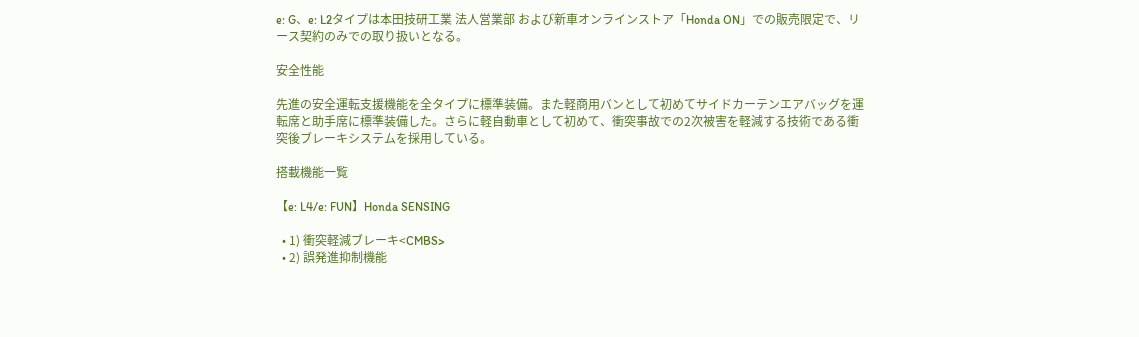e: G、e: L2タイプは本田技研工業 法人営業部 および新車オンラインストア「Honda ON」での販売限定で、リース契約のみでの取り扱いとなる。

安全性能

先進の安全運転支援機能を全タイプに標準装備。また軽商用バンとして初めてサイドカーテンエアバッグを運転席と助手席に標準装備した。さらに軽自動車として初めて、衝突事故での2次被害を軽減する技術である衝突後ブレーキシステムを採用している。

搭載機能一覧

【e: L4/e: FUN】Honda SENSING

  • 1) 衝突軽減ブレーキ<CMBS>
  • 2) 誤発進抑制機能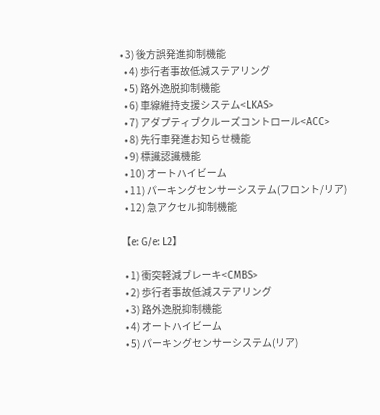• 3) 後方誤発進抑制機能
  • 4) 歩行者事故低減ステアリング
  • 5) 路外逸脱抑制機能
  • 6) 車線維持支援システム<LKAS>
  • 7) アダプティブクルーズコントロール<ACC>
  • 8) 先行車発進お知らせ機能
  • 9) 標識認識機能
  • 10) オートハイビーム
  • 11) パーキングセンサーシステム(フロント/リア)
  • 12) 急アクセル抑制機能

【e: G/e: L2】

  • 1) 衝突軽減ブレーキ<CMBS>
  • 2) 歩行者事故低減ステアリング
  • 3) 路外逸脱抑制機能
  • 4) オートハイビーム
  • 5) パーキングセンサーシステム(リア)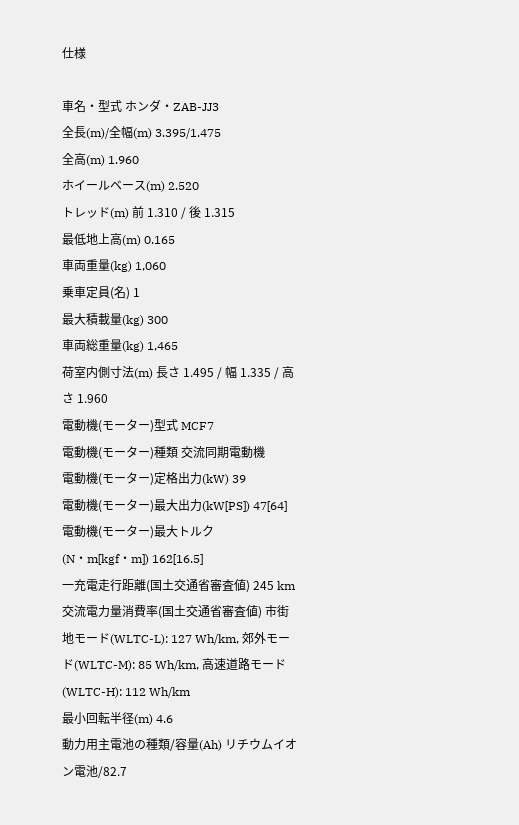仕様

車名・型式 ホンダ・ZAB-JJ3
全長(m)/全幅(m) 3.395/1.475
全高(m) 1.960
ホイールベース(m) 2.520
トレッド(m) 前 1.310 / 後 1.315
最低地上高(m) 0.165
車両重量(kg) 1,060
乗車定員(名) 1
最大積載量(kg) 300
車両総重量(kg) 1,465
荷室内側寸法(m) 長さ 1.495 / 幅 1.335 / 高さ 1.960
電動機(モーター)型式 MCF7
電動機(モーター)種類 交流同期電動機
電動機(モーター)定格出力(kW) 39
電動機(モーター)最大出力(kW[PS]) 47[64]
電動機(モーター)最大トルク(N・m[kgf・m]) 162[16.5]
一充電走行距離(国土交通省審査値) 245 km
交流電力量消費率(国土交通省審査値) 市街地モード(WLTC-L): 127 Wh/km, 郊外モード(WLTC-M): 85 Wh/km, 高速道路モード(WLTC-H): 112 Wh/km
最小回転半径(m) 4.6
動力用主電池の種類/容量(Ah) リチウムイオン電池/82.7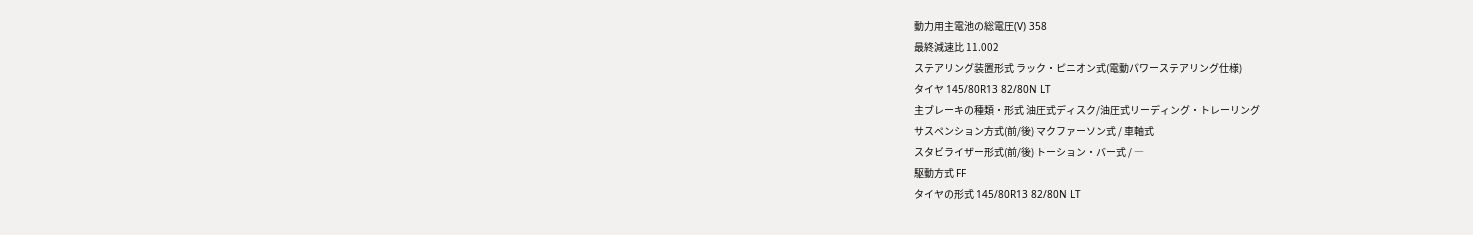動力用主電池の総電圧(V) 358
最終減速比 11.002
ステアリング装置形式 ラック・ピニオン式(電動パワーステアリング仕様)
タイヤ 145/80R13 82/80N LT
主ブレーキの種類・形式 油圧式ディスク/油圧式リーディング・トレーリング
サスペンション方式(前/後) マクファーソン式 / 車軸式
スタビライザー形式(前/後) トーション・バー式 / ―
駆動方式 FF
タイヤの形式 145/80R13 82/80N LT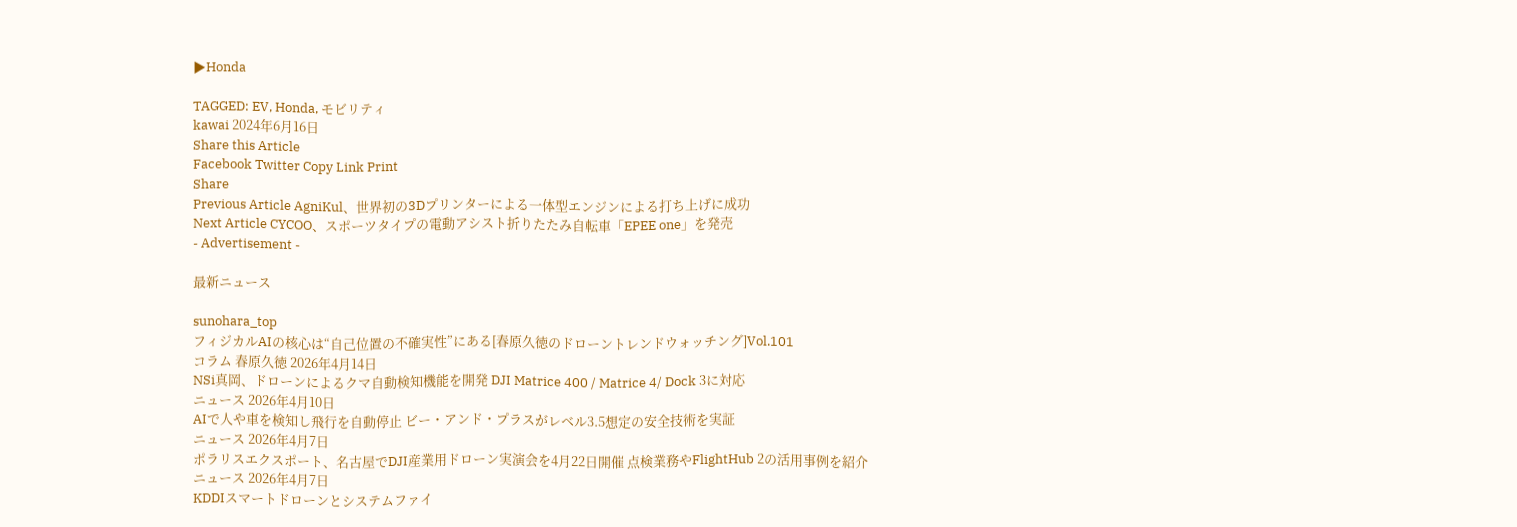▶Honda

TAGGED: EV, Honda, モビリティ
kawai 2024年6月16日
Share this Article
Facebook Twitter Copy Link Print
Share
Previous Article AgniKul、世界初の3Dプリンターによる一体型エンジンによる打ち上げに成功
Next Article CYCOO、スポーツタイプの電動アシスト折りたたみ自転車「EPEE one」を発売
- Advertisement -

最新ニュース

sunohara_top
フィジカルAIの核心は“自己位置の不確実性”にある[春原久徳のドローントレンドウォッチング]Vol.101
コラム 春原久徳 2026年4月14日
NSi真岡、ドローンによるクマ自動検知機能を開発 DJI Matrice 400 / Matrice 4/ Dock 3に対応
ニュース 2026年4月10日
AIで人や車を検知し飛行を自動停止 ビー・アンド・プラスがレベル3.5想定の安全技術を実証
ニュース 2026年4月7日
ポラリスエクスポート、名古屋でDJI産業用ドローン実演会を4月22日開催 点検業務やFlightHub 2の活用事例を紹介
ニュース 2026年4月7日
KDDIスマートドローンとシステムファイ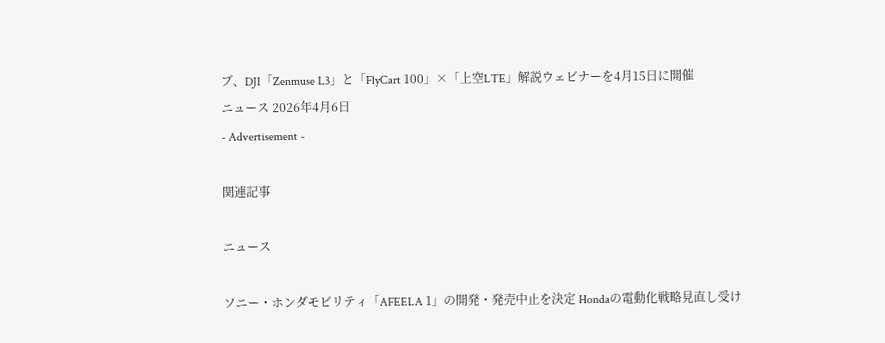ブ、DJI「Zenmuse L3」と「FlyCart 100」×「上空LTE」解説ウェビナーを4月15日に開催
ニュース 2026年4月6日
- Advertisement -

関連記事

ニュース

ソニー・ホンダモビリティ「AFEELA 1」の開発・発売中止を決定 Hondaの電動化戦略見直し受け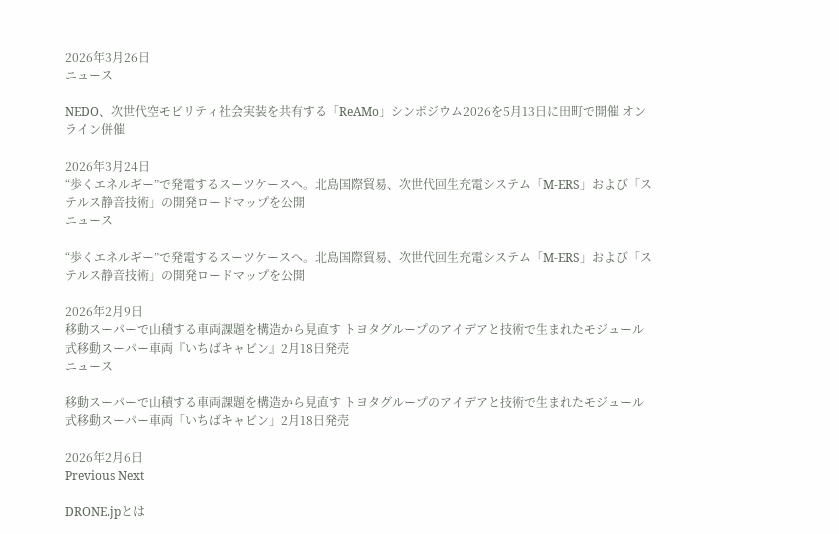2026年3月26日
ニュース

NEDO、次世代空モビリティ社会実装を共有する「ReAMo」シンポジウム2026を5月13日に田町で開催 オンライン併催

2026年3月24日
“歩くエネルギー”で発電するスーツケースへ。北島国際貿易、次世代回生充電システム「M-ERS」および「ステルス静音技術」の開発ロードマップを公開
ニュース

“歩くエネルギー”で発電するスーツケースへ。北島国際貿易、次世代回生充電システム「M-ERS」および「ステルス静音技術」の開発ロードマップを公開

2026年2月9日
移動スーパーで山積する車両課題を構造から見直す トヨタグループのアイデアと技術で生まれたモジュール式移動スーパー車両『いちばキャビン』2月18日発売
ニュース

移動スーパーで山積する車両課題を構造から見直す トヨタグループのアイデアと技術で生まれたモジュール式移動スーパー車両「いちばキャビン」2月18日発売

2026年2月6日
Previous Next

DRONE.jpとは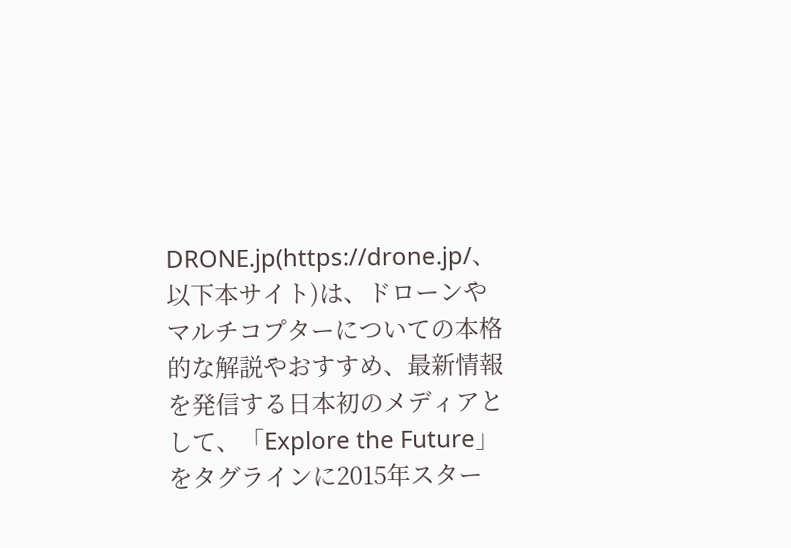DRONE.jp(https://drone.jp/、以下本サイト)は、ドローンやマルチコプターについての本格的な解説やおすすめ、最新情報を発信する日本初のメディアとして、「Explore the Future」をタグラインに2015年スター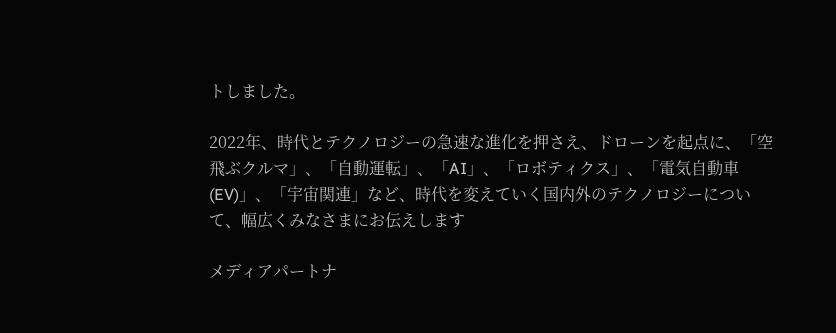トしました。

2022年、時代とテクノロジーの急速な進化を押さえ、ドローンを起点に、「空飛ぶクルマ」、「自動運転」、「AI」、「ロボティクス」、「電気自動車(EV)」、「宇宙関連」など、時代を変えていく国内外のテクノロジーについて、幅広くみなさまにお伝えします

メディアパートナ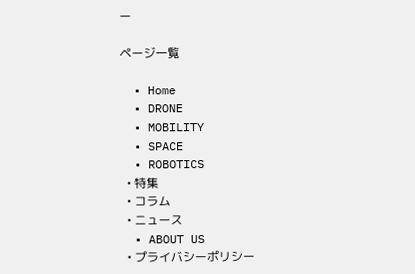ー

ページ一覧

  • Home
  • DRONE
  • MOBILITY
  • SPACE
  • ROBOTICS
  • 特集
  • コラム
  • ニュース
  • ABOUT US
  • プライバシーポリシー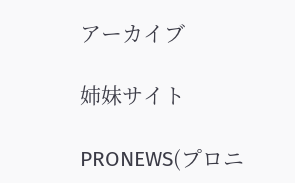アーカイブ

姉妹サイト

PRONEWS(プロニ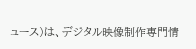ュース)は、デジタル映像制作専門情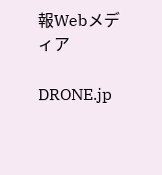報Webメディア

DRONE.jp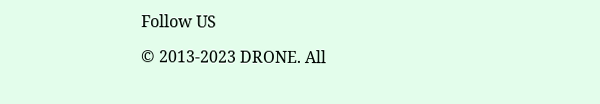Follow US

© 2013-2023 DRONE. All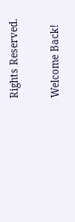Rights Reserved.

Welcome Back!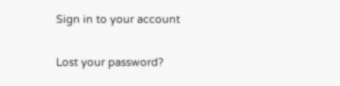Sign in to your account

Lost your password?